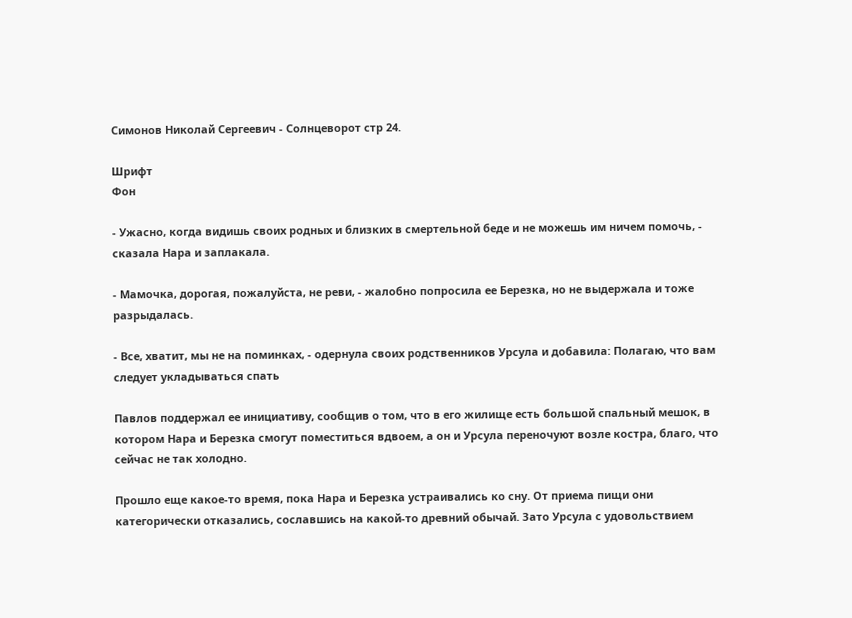Симонов Николай Сергеевич - Солнцеворот стр 24.

Шрифт
Фон

- Ужасно, когда видишь своих родных и близких в смертельной беде и не можешь им ничем помочь, - сказала Нара и заплакала.

- Мамочка, дорогая, пожалуйста, не реви, - жалобно попросила ее Березка, но не выдержала и тоже разрыдалась.

- Все, хватит, мы не на поминках, - одернула своих родственников Урсула и добавила: Полагаю, что вам следует укладываться спать

Павлов поддержал ее инициативу, сообщив о том, что в его жилище есть большой спальный мешок, в котором Нара и Березка смогут поместиться вдвоем, а он и Урсула переночуют возле костра, благо, что сейчас не так холодно.

Прошло еще какое-то время, пока Нара и Березка устраивались ко сну. От приема пищи они категорически отказались, сославшись на какой-то древний обычай. Зато Урсула с удовольствием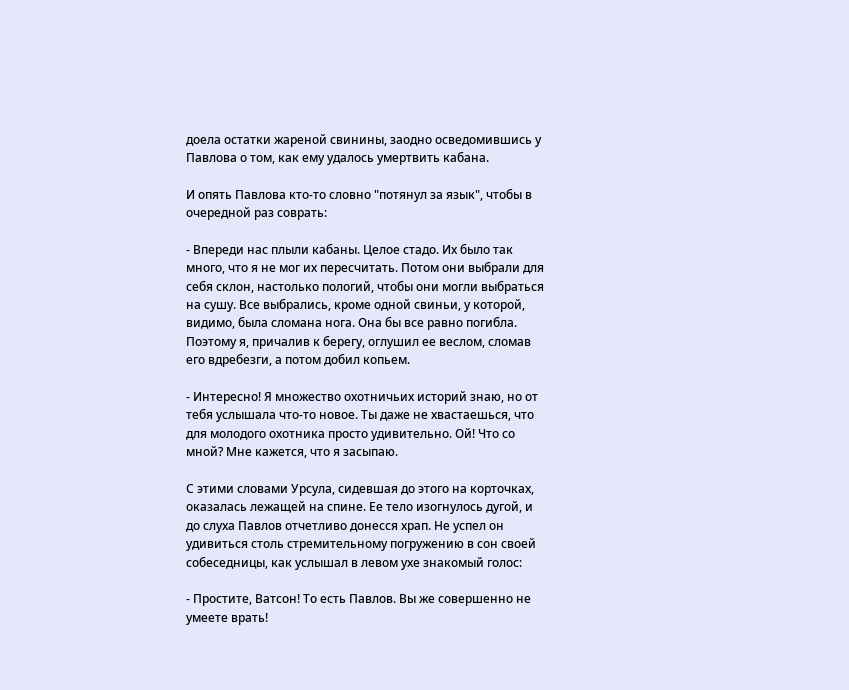доела остатки жареной свинины, заодно осведомившись у Павлова о том, как ему удалось умертвить кабана.

И опять Павлова кто-то словно "потянул за язык", чтобы в очередной раз соврать:

- Впереди нас плыли кабаны. Целое стадо. Их было так много, что я не мог их пересчитать. Потом они выбрали для себя склон, настолько пологий, чтобы они могли выбраться на сушу. Все выбрались, кроме одной свиньи, у которой, видимо, была сломана нога. Она бы все равно погибла. Поэтому я, причалив к берегу, оглушил ее веслом, сломав его вдребезги, а потом добил копьем.

- Интересно! Я множество охотничьих историй знаю, но от тебя услышала что-то новое. Ты даже не хвастаешься, что для молодого охотника просто удивительно. Ой! Что со мной? Мне кажется, что я засыпаю.

С этими словами Урсула, сидевшая до этого на корточках, оказалась лежащей на спине. Ее тело изогнулось дугой, и до слуха Павлов отчетливо донесся храп. Не успел он удивиться столь стремительному погружению в сон своей собеседницы, как услышал в левом ухе знакомый голос:

- Простите, Ватсон! То есть Павлов. Вы же совершенно не умеете врать!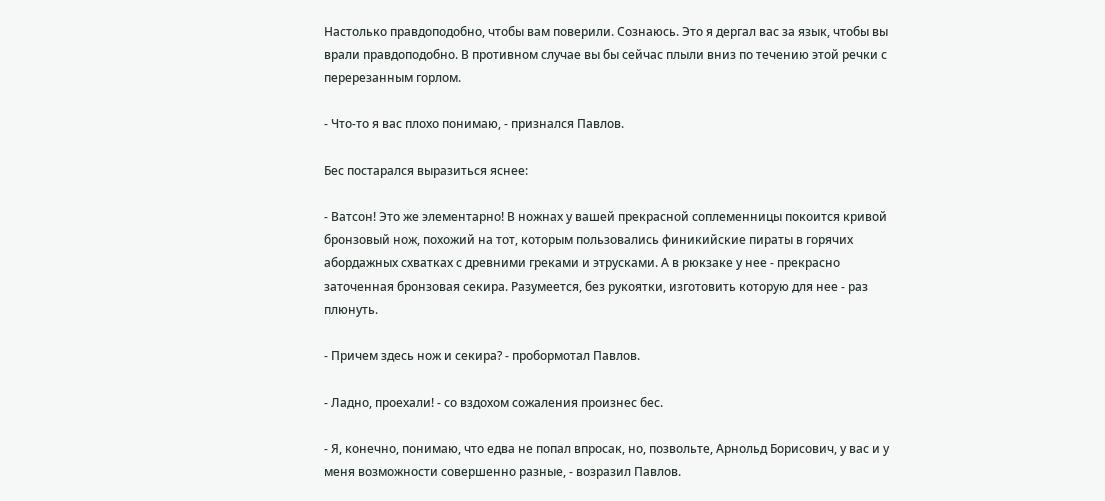Настолько правдоподобно, чтобы вам поверили. Сознаюсь. Это я дергал вас за язык, чтобы вы врали правдоподобно. В противном случае вы бы сейчас плыли вниз по течению этой речки с перерезанным горлом.

- Что-то я вас плохо понимаю, - признался Павлов.

Бес постарался выразиться яснее:

- Ватсон! Это же элементарно! В ножнах у вашей прекрасной соплеменницы покоится кривой бронзовый нож, похожий на тот, которым пользовались финикийские пираты в горячих абордажных схватках с древними греками и этрусками. А в рюкзаке у нее - прекрасно заточенная бронзовая секира. Разумеется, без рукоятки, изготовить которую для нее - раз плюнуть.

- Причем здесь нож и секира? - пробормотал Павлов.

- Ладно, проехали! - со вздохом сожаления произнес бес.

- Я, конечно, понимаю, что едва не попал впросак, но, позвольте, Арнольд Борисович, у вас и у меня возможности совершенно разные, - возразил Павлов.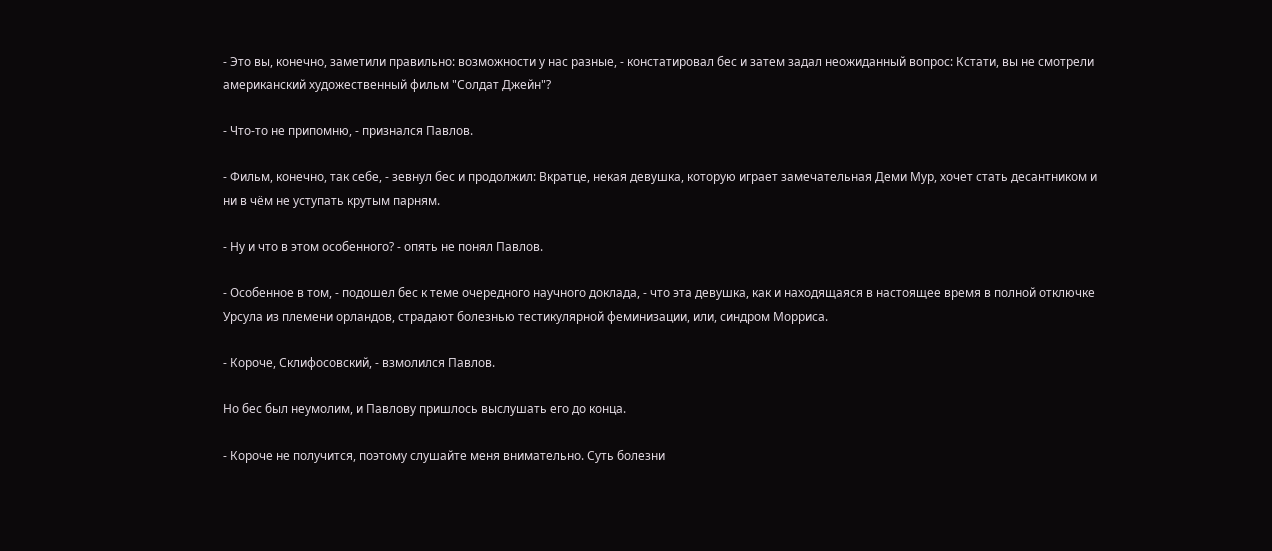- Это вы, конечно, заметили правильно: возможности у нас разные, - констатировал бес и затем задал неожиданный вопрос: Кстати, вы не смотрели американский художественный фильм "Солдат Джейн"?

- Что-то не припомню, - признался Павлов.

- Фильм, конечно, так себе, - зевнул бес и продолжил: Вкратце, некая девушка, которую играет замечательная Деми Мур, хочет стать десантником и ни в чём не уступать крутым парням.

- Ну и что в этом особенного? - опять не понял Павлов.

- Особенное в том, - подошел бес к теме очередного научного доклада, - что эта девушка, как и находящаяся в настоящее время в полной отключке Урсула из племени орландов, страдают болезнью тестикулярной феминизации, или, синдром Морриса.

- Короче, Склифосовский, - взмолился Павлов.

Но бес был неумолим, и Павлову пришлось выслушать его до конца.

- Короче не получится, поэтому слушайте меня внимательно. Суть болезни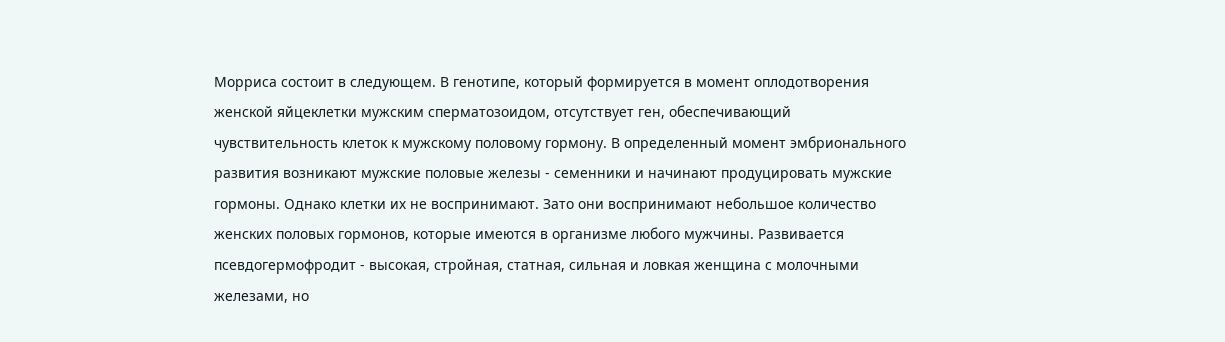Морриса состоит в следующем. В генотипе, который формируется в момент оплодотворения женской яйцеклетки мужским сперматозоидом, отсутствует ген, обеспечивающий чувствительность клеток к мужскому половому гормону. В определенный момент эмбрионального развития возникают мужские половые железы - семенники и начинают продуцировать мужские гормоны. Однако клетки их не воспринимают. Зато они воспринимают небольшое количество женских половых гормонов, которые имеются в организме любого мужчины. Развивается псевдогермофродит - высокая, стройная, статная, сильная и ловкая женщина с молочными железами, но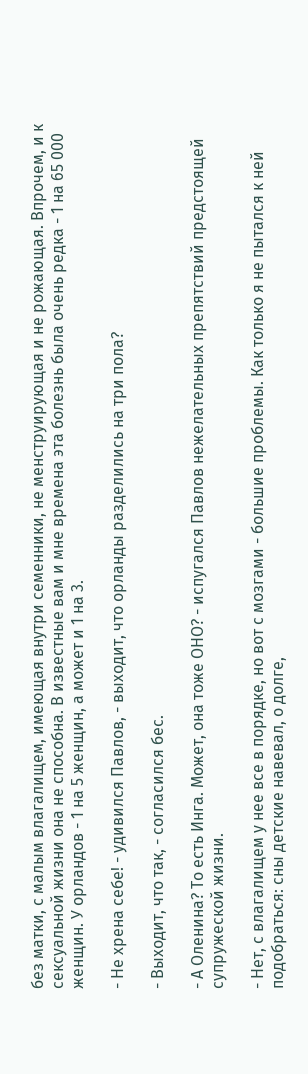без матки, с малым влагалищем, имеющая внутри семенники, не менструирующая и не рожающая. Впрочем, и к сексуальной жизни она не способна. В известные вам и мне времена эта болезнь была очень редка - 1 на 65 000 женщин. У орландов - 1 на 5 женщин, а может и 1 на 3.

- Не хрена себе! - удивился Павлов, - выходит, что орланды разделились на три пола?

- Выходит, что так, - согласился бес.

- А Оленина? То есть Инга. Может, она тоже ОНО? - испугался Павлов нежелательных препятствий предстоящей супружеской жизни.

- Нет, с влагалищем у нее все в порядке, но вот с мозгами - большие проблемы. Как только я не пытался к ней подобраться: сны детские навевал, о долге,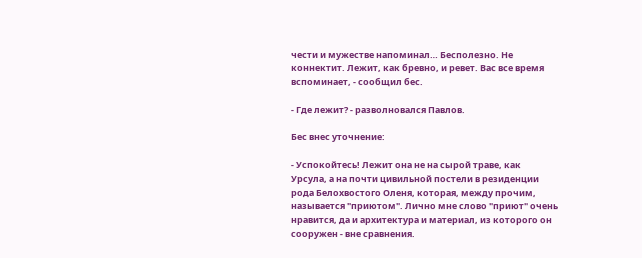чести и мужестве напоминал… Бесполезно. Не коннектит. Лежит, как бревно, и ревет. Вас все время вспоминает, - сообщил бес.

- Где лежит? - разволновался Павлов.

Бес внес уточнение:

- Успокойтесь! Лежит она не на сырой траве, как Урсула, а на почти цивильной постели в резиденции рода Белохвостого Оленя, которая, между прочим, называется "приютом". Лично мне слово "приют" очень нравится, да и архитектура и материал, из которого он сооружен - вне сравнения.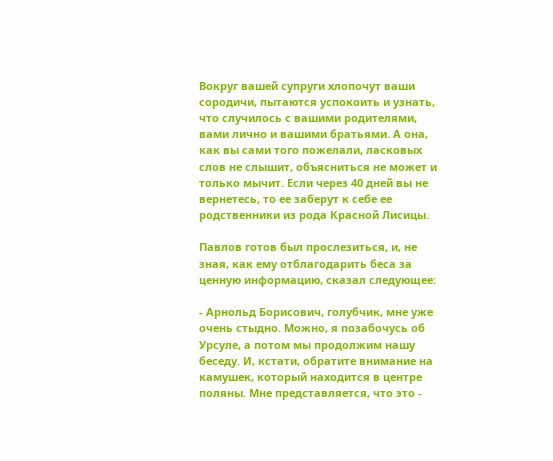Вокруг вашей супруги хлопочут ваши сородичи, пытаются успокоить и узнать, что случилось с вашими родителями, вами лично и вашими братьями. А она, как вы сами того пожелали, ласковых слов не слышит, объясниться не может и только мычит. Если через 40 дней вы не вернетесь, то ее заберут к себе ее родственники из рода Красной Лисицы.

Павлов готов был прослезиться, и, не зная, как ему отблагодарить беса за ценную информацию, сказал следующее:

- Арнольд Борисович, голубчик, мне уже очень стыдно. Можно, я позабочусь об Урсуле, а потом мы продолжим нашу беседу. И, кстати, обратите внимание на камушек, который находится в центре поляны. Мне представляется, что это -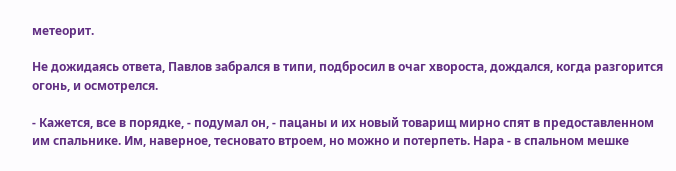метеорит.

Не дожидаясь ответа, Павлов забрался в типи, подбросил в очаг хвороста, дождался, когда разгорится огонь, и осмотрелся.

- Кажется, все в порядке, - подумал он, - пацаны и их новый товарищ мирно спят в предоставленном им спальнике. Им, наверное, тесновато втроем, но можно и потерпеть. Нара - в спальном мешке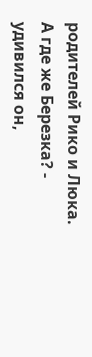родителей Рико и Люка. А где же Березка? - удивился он,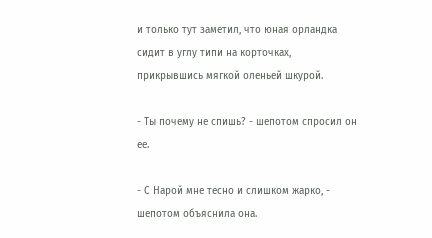и только тут заметил, что юная орландка сидит в углу типи на корточках, прикрывшись мягкой оленьей шкурой.

- Ты почему не спишь? - шепотом спросил он ее.

- С Нарой мне тесно и слишком жарко, - шепотом объяснила она.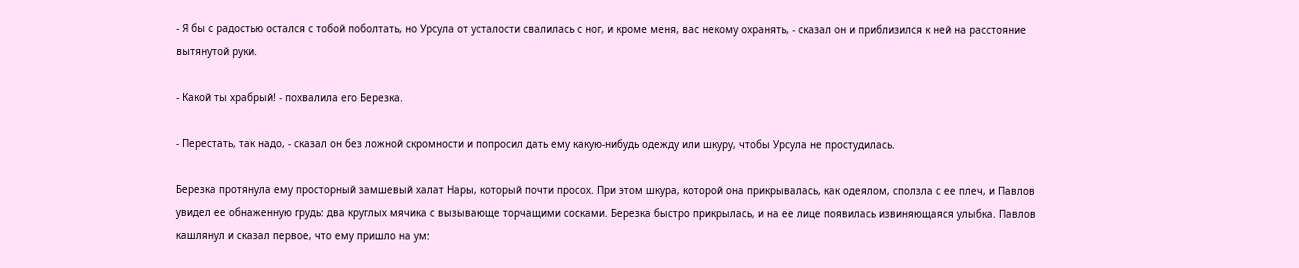- Я бы с радостью остался с тобой поболтать, но Урсула от усталости свалилась с ног, и кроме меня, вас некому охранять, - сказал он и приблизился к ней на расстояние вытянутой руки.

- Какой ты храбрый! - похвалила его Березка.

- Перестать, так надо, - сказал он без ложной скромности и попросил дать ему какую-нибудь одежду или шкуру, чтобы Урсула не простудилась.

Березка протянула ему просторный замшевый халат Нары, который почти просох. При этом шкура, которой она прикрывалась, как одеялом, сползла с ее плеч, и Павлов увидел ее обнаженную грудь: два круглых мячика с вызывающе торчащими сосками. Березка быстро прикрылась, и на ее лице появилась извиняющаяся улыбка. Павлов кашлянул и сказал первое, что ему пришло на ум: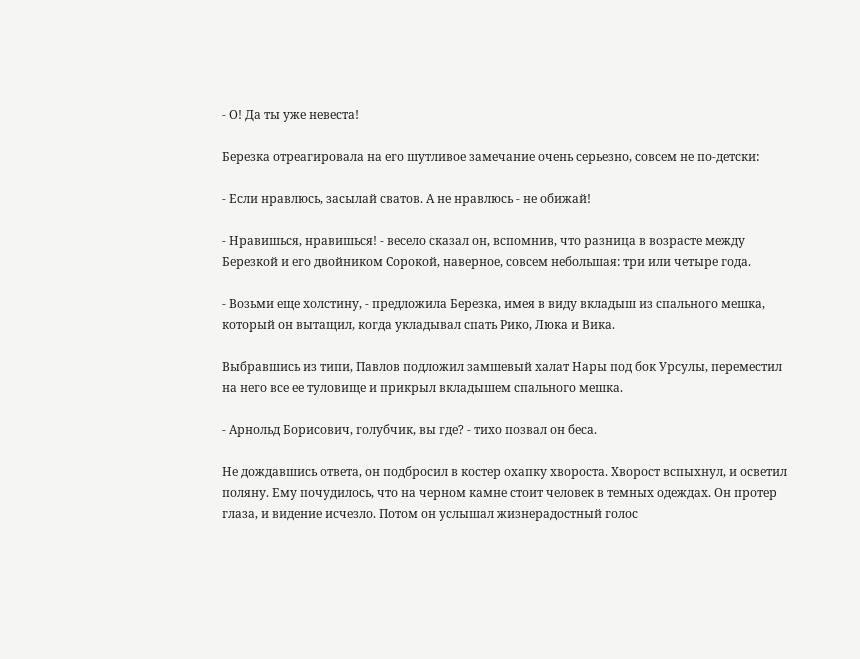- О! Да ты уже невеста!

Березка отреагировала на его шутливое замечание очень серьезно, совсем не по-детски:

- Если нравлюсь, засылай сватов. А не нравлюсь - не обижай!

- Нравишься, нравишься! - весело сказал он, вспомнив, что разница в возрасте между Березкой и его двойником Сорокой, наверное, совсем небольшая: три или четыре года.

- Возьми еще холстину, - предложила Березка, имея в виду вкладыш из спального мешка, который он вытащил, когда укладывал спать Рико, Люка и Вика.

Выбравшись из типи, Павлов подложил замшевый халат Нары под бок Урсулы, переместил на него все ее туловище и прикрыл вкладышем спального мешка.

- Арнольд Борисович, голубчик, вы где? - тихо позвал он беса.

Не дождавшись ответа, он подбросил в костер охапку хвороста. Хворост вспыхнул, и осветил поляну. Ему почудилось, что на черном камне стоит человек в темных одеждах. Он протер глаза, и видение исчезло. Потом он услышал жизнерадостный голос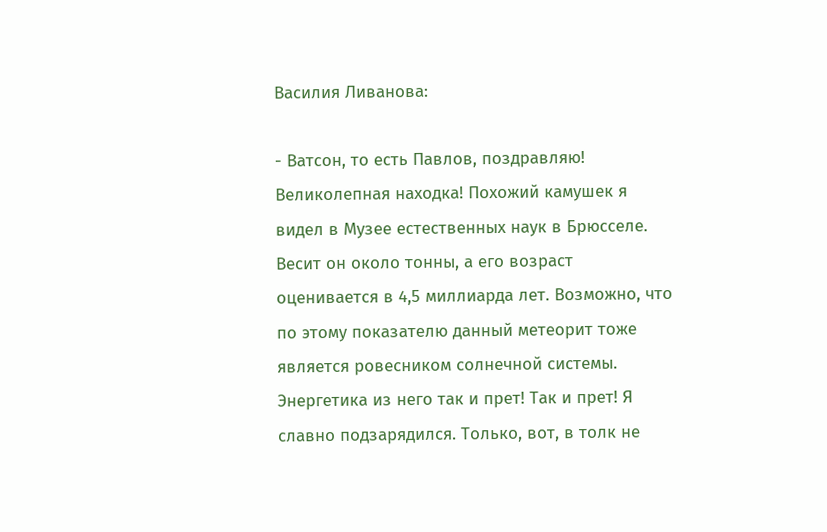Василия Ливанова:

- Ватсон, то есть Павлов, поздравляю! Великолепная находка! Похожий камушек я видел в Музее естественных наук в Брюсселе. Весит он около тонны, а его возраст оценивается в 4,5 миллиарда лет. Возможно, что по этому показателю данный метеорит тоже является ровесником солнечной системы. Энергетика из него так и прет! Так и прет! Я славно подзарядился. Только, вот, в толк не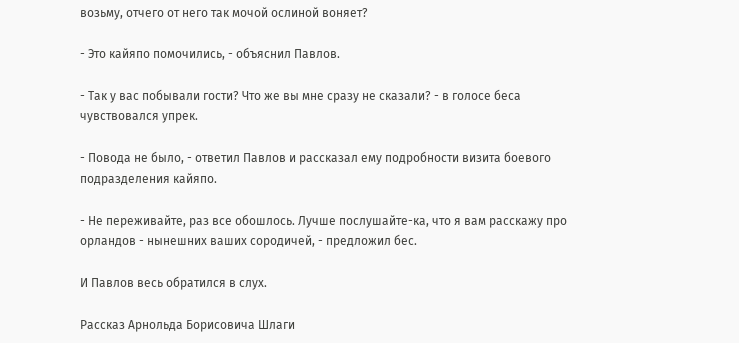возьму, отчего от него так мочой ослиной воняет?

- Это кайяпо помочились, - объяснил Павлов.

- Так у вас побывали гости? Что же вы мне сразу не сказали? - в голосе беса чувствовался упрек.

- Повода не было, - ответил Павлов и рассказал ему подробности визита боевого подразделения кайяпо.

- Не переживайте, раз все обошлось. Лучше послушайте-ка, что я вам расскажу про орландов - нынешних ваших сородичей, - предложил бес.

И Павлов весь обратился в слух.

Рассказ Арнольда Борисовича Шлаги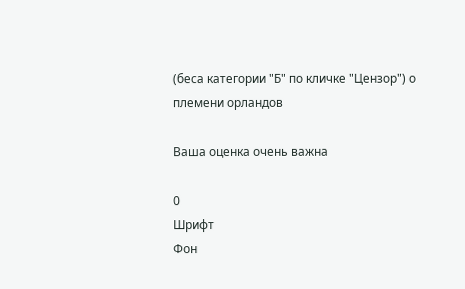(беса категории "Б" по кличке "Цензор") о племени орландов

Ваша оценка очень важна

0
Шрифт
Фон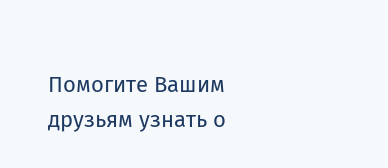Помогите Вашим друзьям узнать о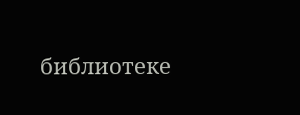библиотеке